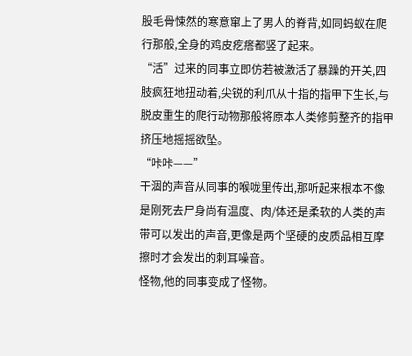股毛骨悚然的寒意窜上了男人的脊背,如同蚂蚁在爬行那般,全身的鸡皮疙瘩都竖了起来。
“活”过来的同事立即仿若被激活了暴躁的开关,四肢疯狂地扭动着,尖锐的利爪从十指的指甲下生长,与脱皮重生的爬行动物那般将原本人类修剪整齐的指甲挤压地摇摇欲坠。
“咔咔——”
干涸的声音从同事的喉咙里传出,那听起来根本不像是刚死去尸身尚有温度、肉/体还是柔软的人类的声带可以发出的声音,更像是两个坚硬的皮质品相互摩擦时才会发出的刺耳噪音。
怪物,他的同事变成了怪物。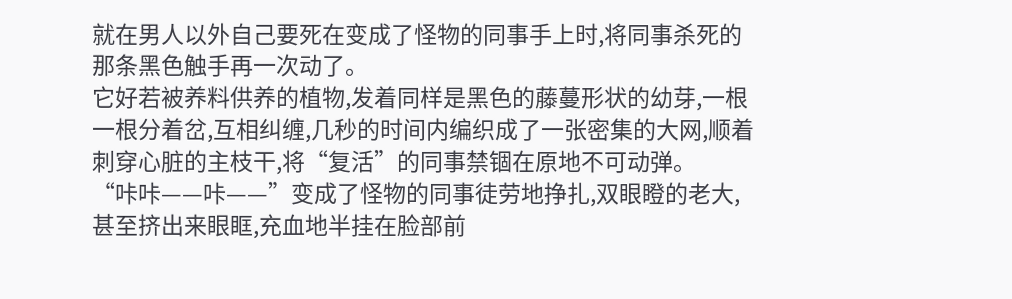就在男人以外自己要死在变成了怪物的同事手上时,将同事杀死的那条黑色触手再一次动了。
它好若被养料供养的植物,发着同样是黑色的藤蔓形状的幼芽,一根一根分着岔,互相纠缠,几秒的时间内编织成了一张密集的大网,顺着刺穿心脏的主枝干,将“复活”的同事禁锢在原地不可动弹。
“咔咔——咔——”变成了怪物的同事徒劳地挣扎,双眼瞪的老大,甚至挤出来眼眶,充血地半挂在脸部前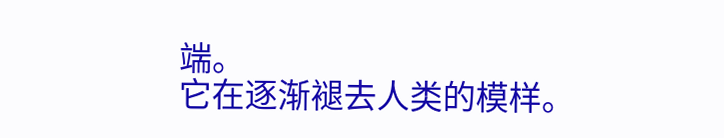端。
它在逐渐褪去人类的模样。